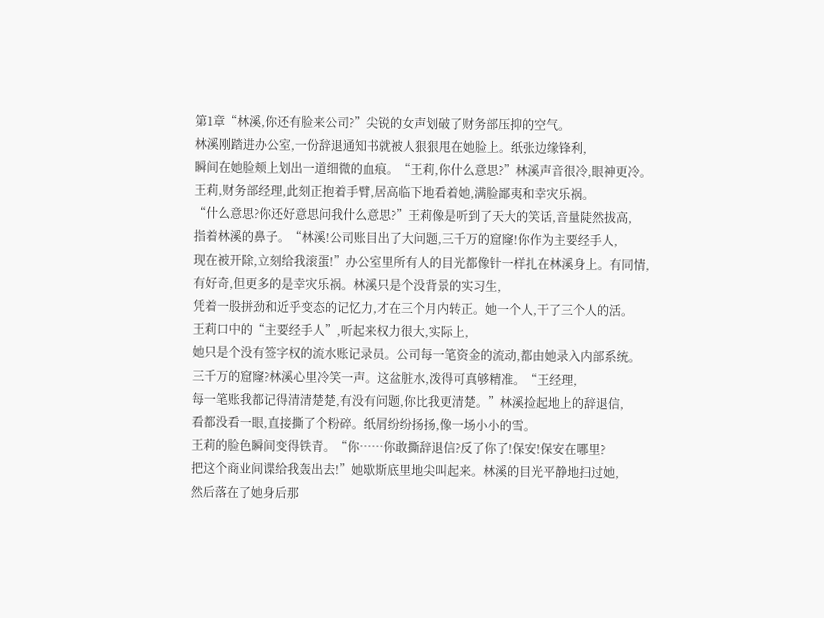第1章“林溪,你还有脸来公司?”尖锐的女声划破了财务部压抑的空气。
林溪刚踏进办公室,一份辞退通知书就被人狠狠甩在她脸上。纸张边缘锋利,
瞬间在她脸颊上划出一道细微的血痕。“王莉,你什么意思?”林溪声音很冷,眼神更冷。
王莉,财务部经理,此刻正抱着手臂,居高临下地看着她,满脸鄙夷和幸灾乐祸。
“什么意思?你还好意思问我什么意思?”王莉像是听到了天大的笑话,音量陡然拔高,
指着林溪的鼻子。“林溪!公司账目出了大问题,三千万的窟窿!你作为主要经手人,
现在被开除,立刻给我滚蛋!”办公室里所有人的目光都像针一样扎在林溪身上。有同情,
有好奇,但更多的是幸灾乐祸。林溪只是个没背景的实习生,
凭着一股拼劲和近乎变态的记忆力,才在三个月内转正。她一个人,干了三个人的活。
王莉口中的“主要经手人”,听起来权力很大,实际上,
她只是个没有签字权的流水账记录员。公司每一笔资金的流动,都由她录入内部系统。
三千万的窟窿?林溪心里冷笑一声。这盆脏水,泼得可真够精准。“王经理,
每一笔账我都记得清清楚楚,有没有问题,你比我更清楚。”林溪捡起地上的辞退信,
看都没看一眼,直接撕了个粉碎。纸屑纷纷扬扬,像一场小小的雪。
王莉的脸色瞬间变得铁青。“你……你敢撕辞退信?反了你了!保安!保安在哪里?
把这个商业间谍给我轰出去!”她歇斯底里地尖叫起来。林溪的目光平静地扫过她,
然后落在了她身后那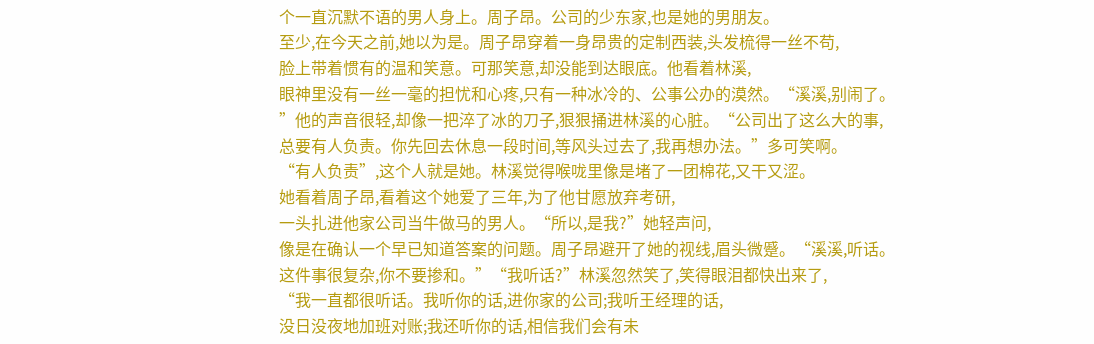个一直沉默不语的男人身上。周子昂。公司的少东家,也是她的男朋友。
至少,在今天之前,她以为是。周子昂穿着一身昂贵的定制西装,头发梳得一丝不苟,
脸上带着惯有的温和笑意。可那笑意,却没能到达眼底。他看着林溪,
眼神里没有一丝一毫的担忧和心疼,只有一种冰冷的、公事公办的漠然。“溪溪,别闹了。
”他的声音很轻,却像一把淬了冰的刀子,狠狠捅进林溪的心脏。“公司出了这么大的事,
总要有人负责。你先回去休息一段时间,等风头过去了,我再想办法。”多可笑啊。
“有人负责”,这个人就是她。林溪觉得喉咙里像是堵了一团棉花,又干又涩。
她看着周子昂,看着这个她爱了三年,为了他甘愿放弃考研,
一头扎进他家公司当牛做马的男人。“所以,是我?”她轻声问,
像是在确认一个早已知道答案的问题。周子昂避开了她的视线,眉头微蹙。“溪溪,听话。
这件事很复杂,你不要掺和。”“我听话?”林溪忽然笑了,笑得眼泪都快出来了,
“我一直都很听话。我听你的话,进你家的公司;我听王经理的话,
没日没夜地加班对账;我还听你的话,相信我们会有未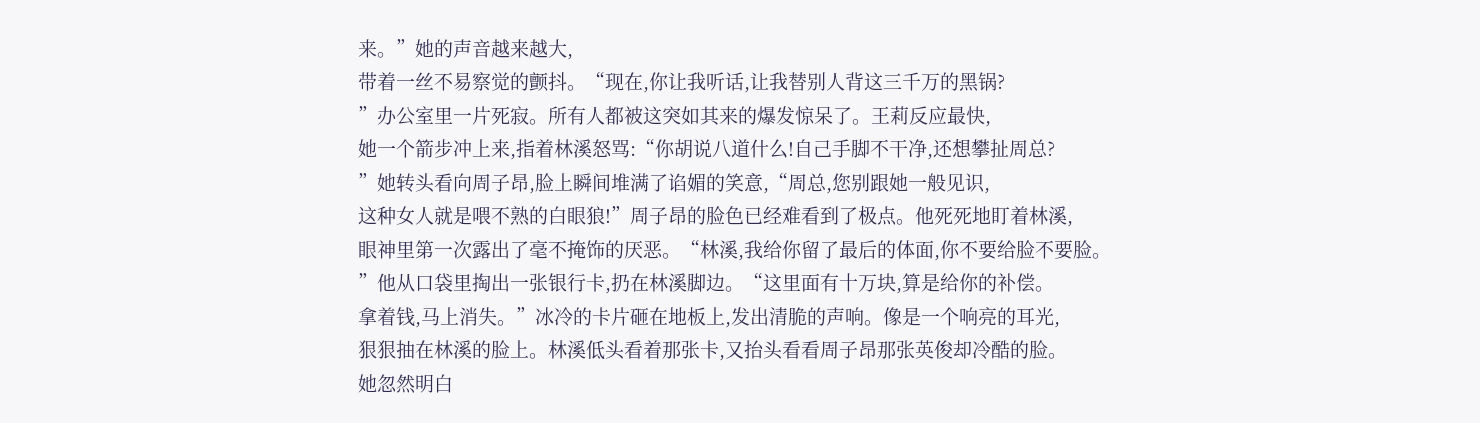来。”她的声音越来越大,
带着一丝不易察觉的颤抖。“现在,你让我听话,让我替别人背这三千万的黑锅?
”办公室里一片死寂。所有人都被这突如其来的爆发惊呆了。王莉反应最快,
她一个箭步冲上来,指着林溪怒骂:“你胡说八道什么!自己手脚不干净,还想攀扯周总?
”她转头看向周子昂,脸上瞬间堆满了谄媚的笑意,“周总,您别跟她一般见识,
这种女人就是喂不熟的白眼狼!”周子昂的脸色已经难看到了极点。他死死地盯着林溪,
眼神里第一次露出了毫不掩饰的厌恶。“林溪,我给你留了最后的体面,你不要给脸不要脸。
”他从口袋里掏出一张银行卡,扔在林溪脚边。“这里面有十万块,算是给你的补偿。
拿着钱,马上消失。”冰冷的卡片砸在地板上,发出清脆的声响。像是一个响亮的耳光,
狠狠抽在林溪的脸上。林溪低头看着那张卡,又抬头看看周子昂那张英俊却冷酷的脸。
她忽然明白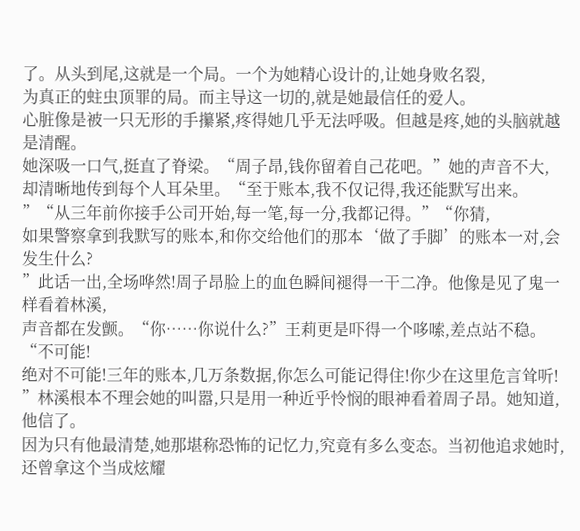了。从头到尾,这就是一个局。一个为她精心设计的,让她身败名裂,
为真正的蛀虫顶罪的局。而主导这一切的,就是她最信任的爱人。
心脏像是被一只无形的手攥紧,疼得她几乎无法呼吸。但越是疼,她的头脑就越是清醒。
她深吸一口气,挺直了脊梁。“周子昂,钱你留着自己花吧。”她的声音不大,
却清晰地传到每个人耳朵里。“至于账本,我不仅记得,我还能默写出来。
”“从三年前你接手公司开始,每一笔,每一分,我都记得。”“你猜,
如果警察拿到我默写的账本,和你交给他们的那本‘做了手脚’的账本一对,会发生什么?
”此话一出,全场哗然!周子昂脸上的血色瞬间褪得一干二净。他像是见了鬼一样看着林溪,
声音都在发颤。“你……你说什么?”王莉更是吓得一个哆嗦,差点站不稳。“不可能!
绝对不可能!三年的账本,几万条数据,你怎么可能记得住!你少在这里危言耸听!
”林溪根本不理会她的叫嚣,只是用一种近乎怜悯的眼神看着周子昂。她知道,他信了。
因为只有他最清楚,她那堪称恐怖的记忆力,究竟有多么变态。当初他追求她时,
还曾拿这个当成炫耀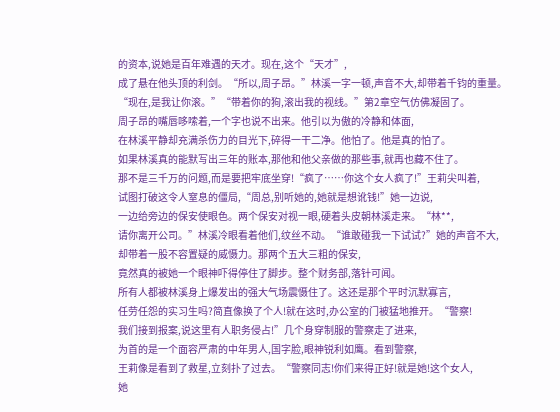的资本,说她是百年难遇的天才。现在,这个“天才”,
成了悬在他头顶的利剑。“所以,周子昂。”林溪一字一顿,声音不大,却带着千钧的重量。
“现在,是我让你滚。”“带着你的狗,滚出我的视线。”第2章空气仿佛凝固了。
周子昂的嘴唇哆嗦着,一个字也说不出来。他引以为傲的冷静和体面,
在林溪平静却充满杀伤力的目光下,碎得一干二净。他怕了。他是真的怕了。
如果林溪真的能默写出三年的账本,那他和他父亲做的那些事,就再也藏不住了。
那不是三千万的问题,而是要把牢底坐穿!“疯了……你这个女人疯了!”王莉尖叫着,
试图打破这令人窒息的僵局,“周总,别听她的,她就是想讹钱!”她一边说,
一边给旁边的保安使眼色。两个保安对视一眼,硬着头皮朝林溪走来。“林**,
请你离开公司。”林溪冷眼看着他们,纹丝不动。“谁敢碰我一下试试?”她的声音不大,
却带着一股不容置疑的威慑力。那两个五大三粗的保安,
竟然真的被她一个眼神吓得停住了脚步。整个财务部,落针可闻。
所有人都被林溪身上爆发出的强大气场震慑住了。这还是那个平时沉默寡言,
任劳任怨的实习生吗?简直像换了个人!就在这时,办公室的门被猛地推开。“警察!
我们接到报案,说这里有人职务侵占!”几个身穿制服的警察走了进来,
为首的是一个面容严肃的中年男人,国字脸,眼神锐利如鹰。看到警察,
王莉像是看到了救星,立刻扑了过去。“警察同志!你们来得正好!就是她!这个女人,
她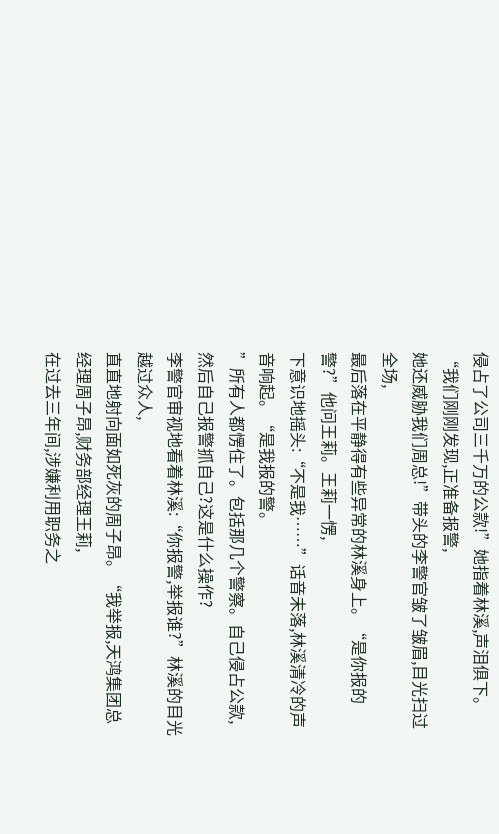侵占了公司三千万的公款!”她指着林溪,声泪俱下。“我们刚刚发现,正准备报警,
她还威胁我们周总!”带头的李警官皱了皱眉,目光扫过全场,
最后落在平静得有些异常的林溪身上。“是你报的警?”他问王莉。王莉一愣,
下意识地摇头:“不是我……”话音未落,林溪清冷的声音响起。“是我报的警。
”所有人都愣住了。包括那几个警察。自己侵占公款,然后自己报警抓自己?这是什么操作?
李警官审视地看着林溪:“你报警,举报谁?”林溪的目光越过众人,
直直地射向面如死灰的周子昂。“我举报,天鸿集团总经理周子昂,财务部经理王莉,
在过去三年间,涉嫌利用职务之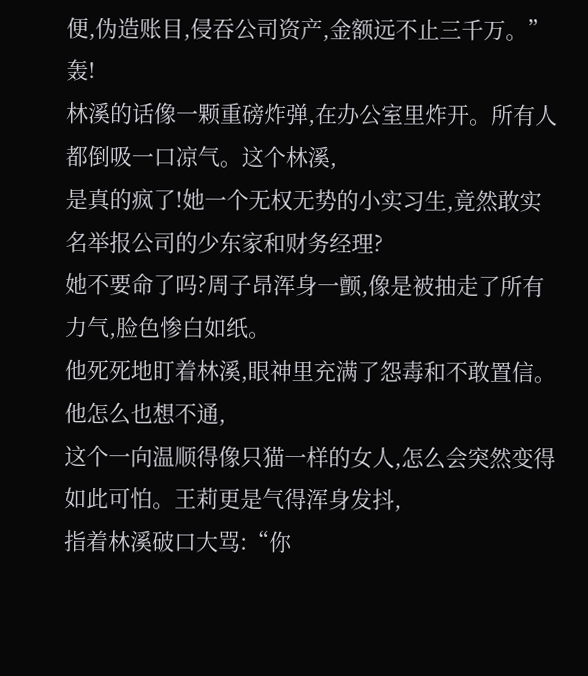便,伪造账目,侵吞公司资产,金额远不止三千万。”轰!
林溪的话像一颗重磅炸弹,在办公室里炸开。所有人都倒吸一口凉气。这个林溪,
是真的疯了!她一个无权无势的小实习生,竟然敢实名举报公司的少东家和财务经理?
她不要命了吗?周子昂浑身一颤,像是被抽走了所有力气,脸色惨白如纸。
他死死地盯着林溪,眼神里充满了怨毒和不敢置信。他怎么也想不通,
这个一向温顺得像只猫一样的女人,怎么会突然变得如此可怕。王莉更是气得浑身发抖,
指着林溪破口大骂:“你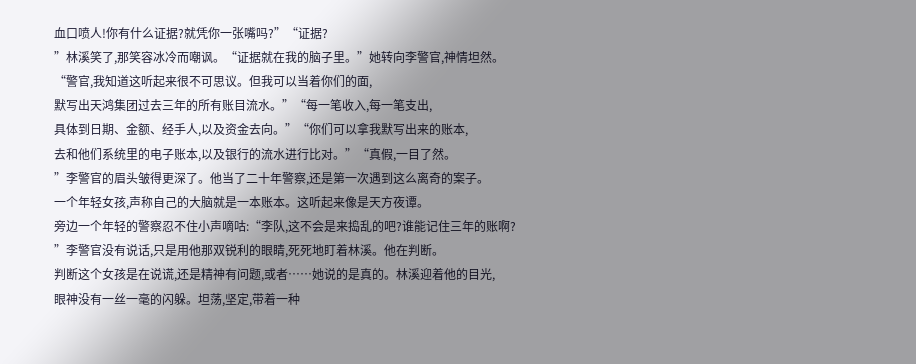血口喷人!你有什么证据?就凭你一张嘴吗?”“证据?
”林溪笑了,那笑容冰冷而嘲讽。“证据就在我的脑子里。”她转向李警官,神情坦然。
“警官,我知道这听起来很不可思议。但我可以当着你们的面,
默写出天鸿集团过去三年的所有账目流水。”“每一笔收入,每一笔支出,
具体到日期、金额、经手人,以及资金去向。”“你们可以拿我默写出来的账本,
去和他们系统里的电子账本,以及银行的流水进行比对。”“真假,一目了然。
”李警官的眉头皱得更深了。他当了二十年警察,还是第一次遇到这么离奇的案子。
一个年轻女孩,声称自己的大脑就是一本账本。这听起来像是天方夜谭。
旁边一个年轻的警察忍不住小声嘀咕:“李队,这不会是来捣乱的吧?谁能记住三年的账啊?
”李警官没有说话,只是用他那双锐利的眼睛,死死地盯着林溪。他在判断。
判断这个女孩是在说谎,还是精神有问题,或者……她说的是真的。林溪迎着他的目光,
眼神没有一丝一毫的闪躲。坦荡,坚定,带着一种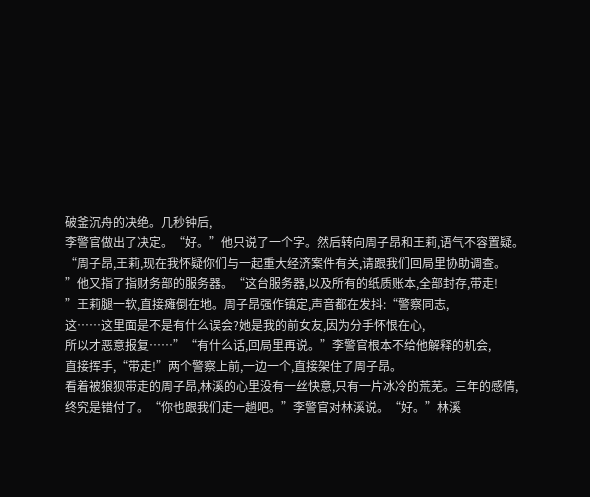破釜沉舟的决绝。几秒钟后,
李警官做出了决定。“好。”他只说了一个字。然后转向周子昂和王莉,语气不容置疑。
“周子昂,王莉,现在我怀疑你们与一起重大经济案件有关,请跟我们回局里协助调查。
”他又指了指财务部的服务器。“这台服务器,以及所有的纸质账本,全部封存,带走!
”王莉腿一软,直接瘫倒在地。周子昂强作镇定,声音都在发抖:“警察同志,
这……这里面是不是有什么误会?她是我的前女友,因为分手怀恨在心,
所以才恶意报复……”“有什么话,回局里再说。”李警官根本不给他解释的机会,
直接挥手,“带走!”两个警察上前,一边一个,直接架住了周子昂。
看着被狼狈带走的周子昂,林溪的心里没有一丝快意,只有一片冰冷的荒芜。三年的感情,
终究是错付了。“你也跟我们走一趟吧。”李警官对林溪说。“好。”林溪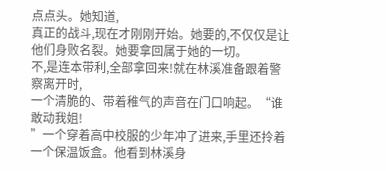点点头。她知道,
真正的战斗,现在才刚刚开始。她要的,不仅仅是让他们身败名裂。她要拿回属于她的一切。
不,是连本带利,全部拿回来!就在林溪准备跟着警察离开时,
一个清脆的、带着稚气的声音在门口响起。“谁敢动我姐!
”一个穿着高中校服的少年冲了进来,手里还拎着一个保温饭盒。他看到林溪身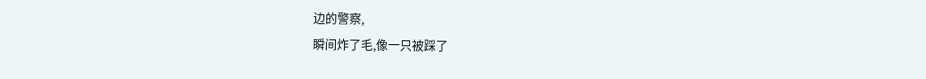边的警察,
瞬间炸了毛,像一只被踩了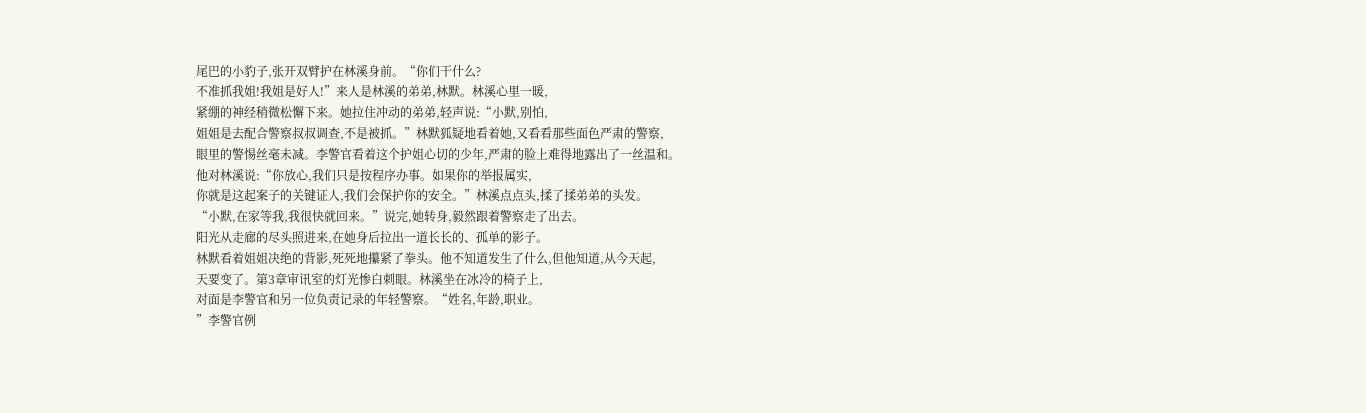尾巴的小豹子,张开双臂护在林溪身前。“你们干什么?
不准抓我姐!我姐是好人!”来人是林溪的弟弟,林默。林溪心里一暖,
紧绷的神经稍微松懈下来。她拉住冲动的弟弟,轻声说:“小默,别怕,
姐姐是去配合警察叔叔调查,不是被抓。”林默狐疑地看着她,又看看那些面色严肃的警察,
眼里的警惕丝毫未减。李警官看着这个护姐心切的少年,严肃的脸上难得地露出了一丝温和。
他对林溪说:“你放心,我们只是按程序办事。如果你的举报属实,
你就是这起案子的关键证人,我们会保护你的安全。”林溪点点头,揉了揉弟弟的头发。
“小默,在家等我,我很快就回来。”说完,她转身,毅然跟着警察走了出去。
阳光从走廊的尽头照进来,在她身后拉出一道长长的、孤单的影子。
林默看着姐姐决绝的背影,死死地攥紧了拳头。他不知道发生了什么,但他知道,从今天起,
天要变了。第3章审讯室的灯光惨白刺眼。林溪坐在冰冷的椅子上,
对面是李警官和另一位负责记录的年轻警察。“姓名,年龄,职业。
”李警官例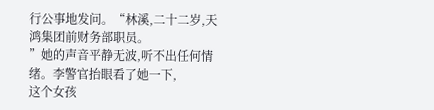行公事地发问。“林溪,二十二岁,天鸿集团前财务部职员。
”她的声音平静无波,听不出任何情绪。李警官抬眼看了她一下,
这个女孩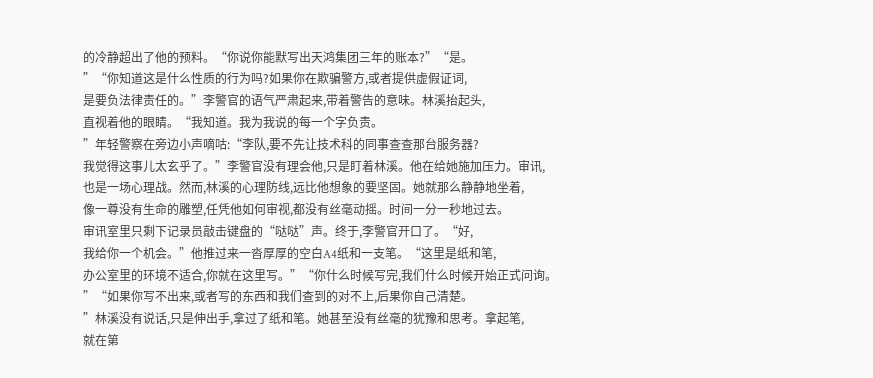的冷静超出了他的预料。“你说你能默写出天鸿集团三年的账本?”“是。
”“你知道这是什么性质的行为吗?如果你在欺骗警方,或者提供虚假证词,
是要负法律责任的。”李警官的语气严肃起来,带着警告的意味。林溪抬起头,
直视着他的眼睛。“我知道。我为我说的每一个字负责。
”年轻警察在旁边小声嘀咕:“李队,要不先让技术科的同事查查那台服务器?
我觉得这事儿太玄乎了。”李警官没有理会他,只是盯着林溪。他在给她施加压力。审讯,
也是一场心理战。然而,林溪的心理防线,远比他想象的要坚固。她就那么静静地坐着,
像一尊没有生命的雕塑,任凭他如何审视,都没有丝毫动摇。时间一分一秒地过去。
审讯室里只剩下记录员敲击键盘的“哒哒”声。终于,李警官开口了。“好,
我给你一个机会。”他推过来一沓厚厚的空白A4纸和一支笔。“这里是纸和笔,
办公室里的环境不适合,你就在这里写。”“你什么时候写完,我们什么时候开始正式问询。
”“如果你写不出来,或者写的东西和我们查到的对不上,后果你自己清楚。
”林溪没有说话,只是伸出手,拿过了纸和笔。她甚至没有丝毫的犹豫和思考。拿起笔,
就在第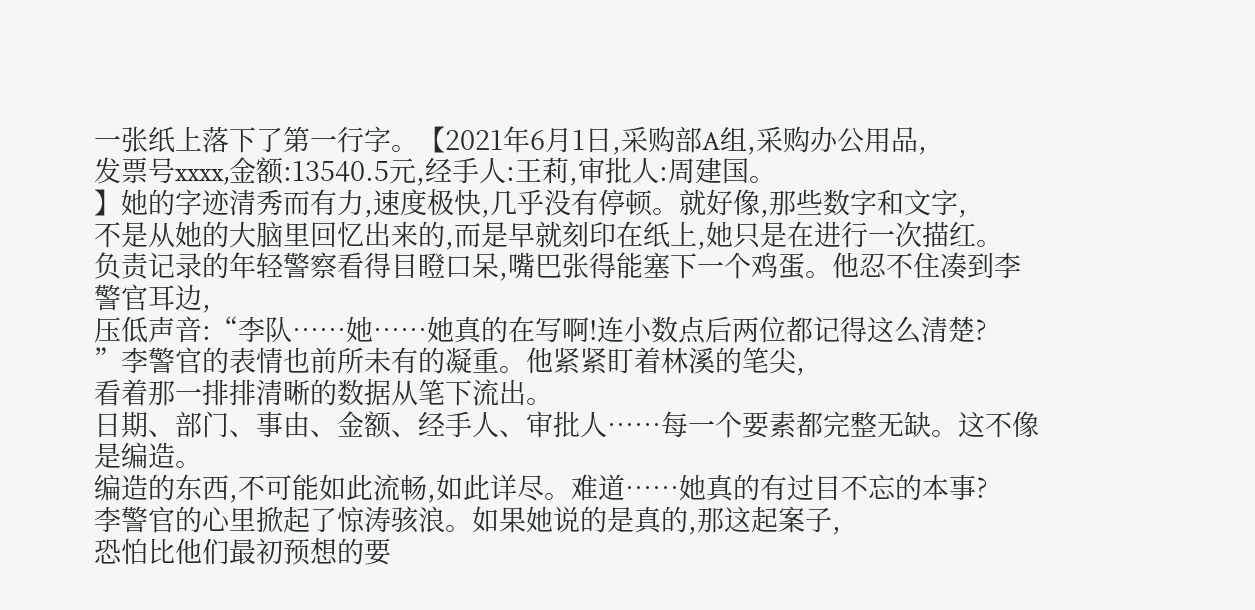一张纸上落下了第一行字。【2021年6月1日,采购部A组,采购办公用品,
发票号xxxx,金额:13540.5元,经手人:王莉,审批人:周建国。
】她的字迹清秀而有力,速度极快,几乎没有停顿。就好像,那些数字和文字,
不是从她的大脑里回忆出来的,而是早就刻印在纸上,她只是在进行一次描红。
负责记录的年轻警察看得目瞪口呆,嘴巴张得能塞下一个鸡蛋。他忍不住凑到李警官耳边,
压低声音:“李队……她……她真的在写啊!连小数点后两位都记得这么清楚?
”李警官的表情也前所未有的凝重。他紧紧盯着林溪的笔尖,
看着那一排排清晰的数据从笔下流出。
日期、部门、事由、金额、经手人、审批人……每一个要素都完整无缺。这不像是编造。
编造的东西,不可能如此流畅,如此详尽。难道……她真的有过目不忘的本事?
李警官的心里掀起了惊涛骇浪。如果她说的是真的,那这起案子,
恐怕比他们最初预想的要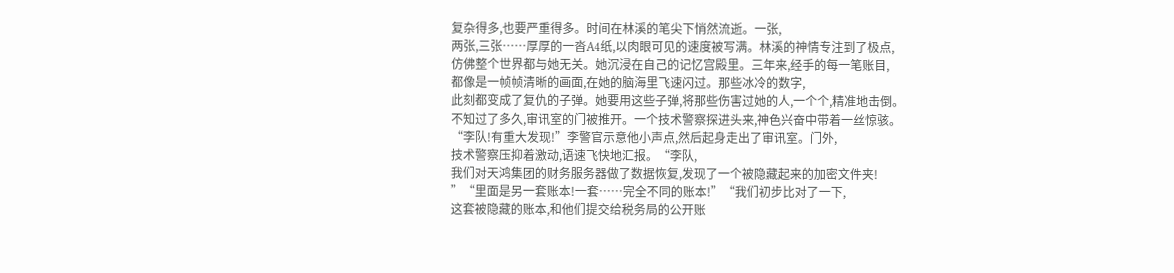复杂得多,也要严重得多。时间在林溪的笔尖下悄然流逝。一张,
两张,三张……厚厚的一沓A4纸,以肉眼可见的速度被写满。林溪的神情专注到了极点,
仿佛整个世界都与她无关。她沉浸在自己的记忆宫殿里。三年来,经手的每一笔账目,
都像是一帧帧清晰的画面,在她的脑海里飞速闪过。那些冰冷的数字,
此刻都变成了复仇的子弹。她要用这些子弹,将那些伤害过她的人,一个个,精准地击倒。
不知过了多久,审讯室的门被推开。一个技术警察探进头来,神色兴奋中带着一丝惊骇。
“李队!有重大发现!”李警官示意他小声点,然后起身走出了审讯室。门外,
技术警察压抑着激动,语速飞快地汇报。“李队,
我们对天鸿集团的财务服务器做了数据恢复,发现了一个被隐藏起来的加密文件夹!
”“里面是另一套账本!一套……完全不同的账本!”“我们初步比对了一下,
这套被隐藏的账本,和他们提交给税务局的公开账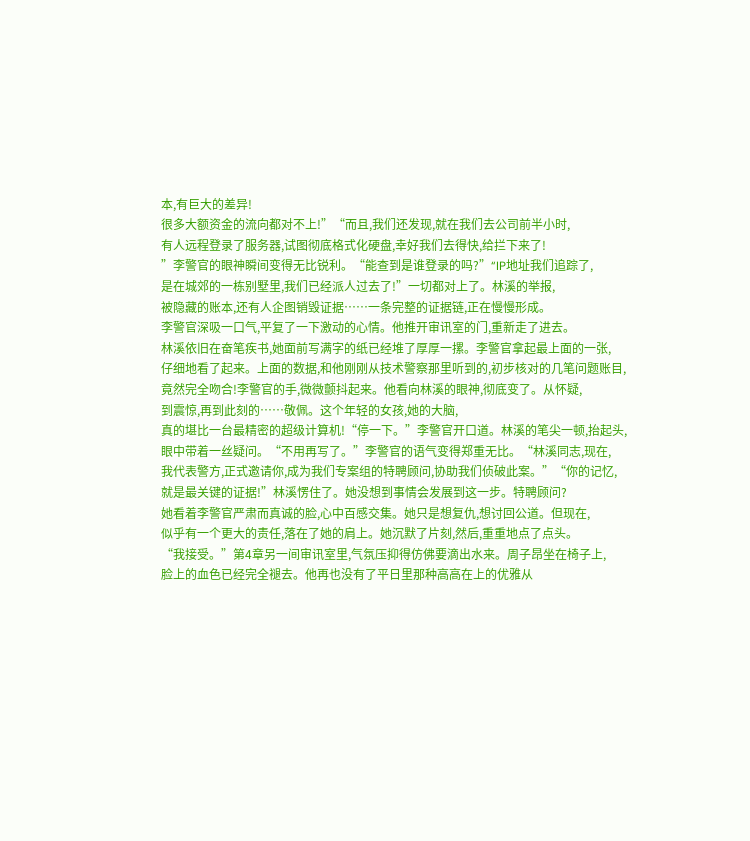本,有巨大的差异!
很多大额资金的流向都对不上!”“而且,我们还发现,就在我们去公司前半小时,
有人远程登录了服务器,试图彻底格式化硬盘,幸好我们去得快,给拦下来了!
”李警官的眼神瞬间变得无比锐利。“能查到是谁登录的吗?”“IP地址我们追踪了,
是在城郊的一栋别墅里,我们已经派人过去了!”一切都对上了。林溪的举报,
被隐藏的账本,还有人企图销毁证据……一条完整的证据链,正在慢慢形成。
李警官深吸一口气,平复了一下激动的心情。他推开审讯室的门,重新走了进去。
林溪依旧在奋笔疾书,她面前写满字的纸已经堆了厚厚一摞。李警官拿起最上面的一张,
仔细地看了起来。上面的数据,和他刚刚从技术警察那里听到的,初步核对的几笔问题账目,
竟然完全吻合!李警官的手,微微颤抖起来。他看向林溪的眼神,彻底变了。从怀疑,
到震惊,再到此刻的……敬佩。这个年轻的女孩,她的大脑,
真的堪比一台最精密的超级计算机!“停一下。”李警官开口道。林溪的笔尖一顿,抬起头,
眼中带着一丝疑问。“不用再写了。”李警官的语气变得郑重无比。“林溪同志,现在,
我代表警方,正式邀请你,成为我们专案组的特聘顾问,协助我们侦破此案。”“你的记忆,
就是最关键的证据!”林溪愣住了。她没想到事情会发展到这一步。特聘顾问?
她看着李警官严肃而真诚的脸,心中百感交集。她只是想复仇,想讨回公道。但现在,
似乎有一个更大的责任,落在了她的肩上。她沉默了片刻,然后,重重地点了点头。
“我接受。”第4章另一间审讯室里,气氛压抑得仿佛要滴出水来。周子昂坐在椅子上,
脸上的血色已经完全褪去。他再也没有了平日里那种高高在上的优雅从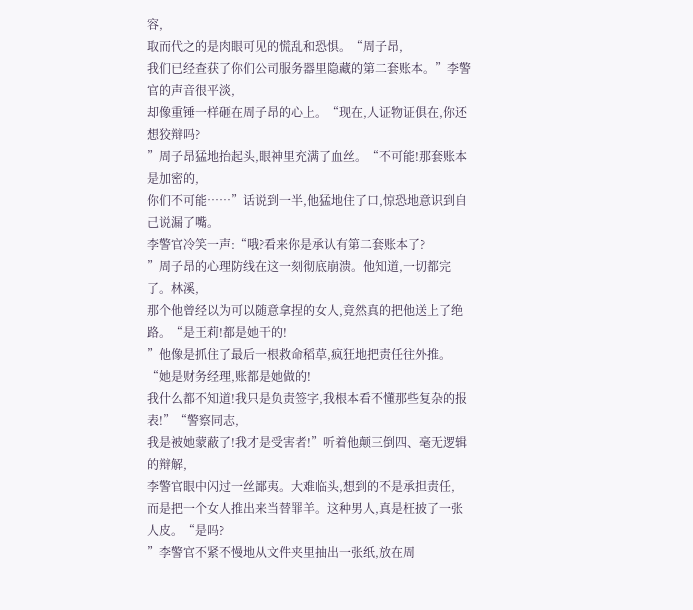容,
取而代之的是肉眼可见的慌乱和恐惧。“周子昂,
我们已经查获了你们公司服务器里隐藏的第二套账本。”李警官的声音很平淡,
却像重锤一样砸在周子昂的心上。“现在,人证物证俱在,你还想狡辩吗?
”周子昂猛地抬起头,眼神里充满了血丝。“不可能!那套账本是加密的,
你们不可能……”话说到一半,他猛地住了口,惊恐地意识到自己说漏了嘴。
李警官冷笑一声:“哦?看来你是承认有第二套账本了?
”周子昂的心理防线在这一刻彻底崩溃。他知道,一切都完了。林溪,
那个他曾经以为可以随意拿捏的女人,竟然真的把他送上了绝路。“是王莉!都是她干的!
”他像是抓住了最后一根救命稻草,疯狂地把责任往外推。“她是财务经理,账都是她做的!
我什么都不知道!我只是负责签字,我根本看不懂那些复杂的报表!”“警察同志,
我是被她蒙蔽了!我才是受害者!”听着他颠三倒四、毫无逻辑的辩解,
李警官眼中闪过一丝鄙夷。大难临头,想到的不是承担责任,
而是把一个女人推出来当替罪羊。这种男人,真是枉披了一张人皮。“是吗?
”李警官不紧不慢地从文件夹里抽出一张纸,放在周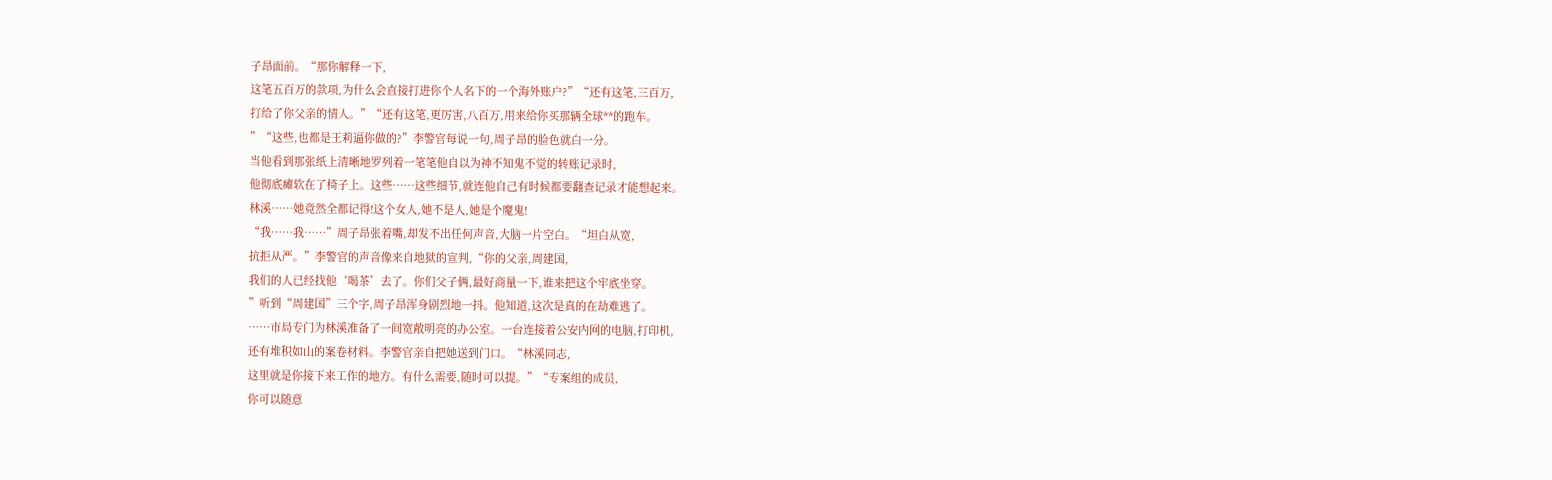子昂面前。“那你解释一下,
这笔五百万的款项,为什么会直接打进你个人名下的一个海外账户?”“还有这笔,三百万,
打给了你父亲的情人。”“还有这笔,更厉害,八百万,用来给你买那辆全球**的跑车。
”“这些,也都是王莉逼你做的?”李警官每说一句,周子昂的脸色就白一分。
当他看到那张纸上清晰地罗列着一笔笔他自以为神不知鬼不觉的转账记录时,
他彻底瘫软在了椅子上。这些……这些细节,就连他自己有时候都要翻查记录才能想起来。
林溪……她竟然全都记得!这个女人,她不是人,她是个魔鬼!
“我……我……”周子昂张着嘴,却发不出任何声音,大脑一片空白。“坦白从宽,
抗拒从严。”李警官的声音像来自地狱的宣判,“你的父亲,周建国,
我们的人已经找他‘喝茶’去了。你们父子俩,最好商量一下,谁来把这个牢底坐穿。
”听到“周建国”三个字,周子昂浑身剧烈地一抖。他知道,这次是真的在劫难逃了。
……市局专门为林溪准备了一间宽敞明亮的办公室。一台连接着公安内网的电脑,打印机,
还有堆积如山的案卷材料。李警官亲自把她送到门口。“林溪同志,
这里就是你接下来工作的地方。有什么需要,随时可以提。”“专案组的成员,
你可以随意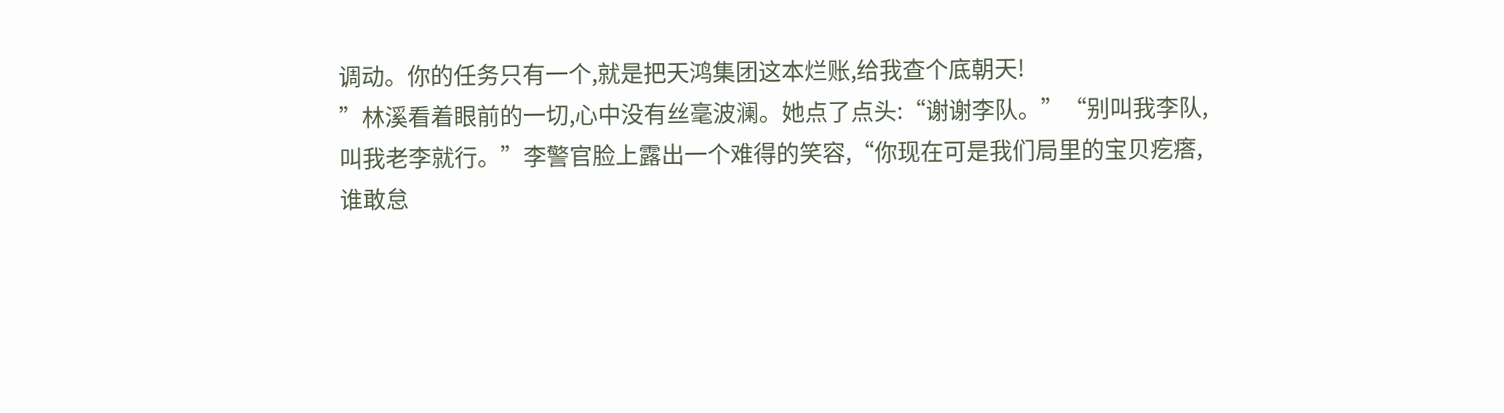调动。你的任务只有一个,就是把天鸿集团这本烂账,给我查个底朝天!
”林溪看着眼前的一切,心中没有丝毫波澜。她点了点头:“谢谢李队。”“别叫我李队,
叫我老李就行。”李警官脸上露出一个难得的笑容,“你现在可是我们局里的宝贝疙瘩,
谁敢怠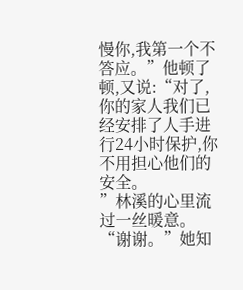慢你,我第一个不答应。”他顿了顿,又说:“对了,
你的家人我们已经安排了人手进行24小时保护,你不用担心他们的安全。
”林溪的心里流过一丝暖意。“谢谢。”她知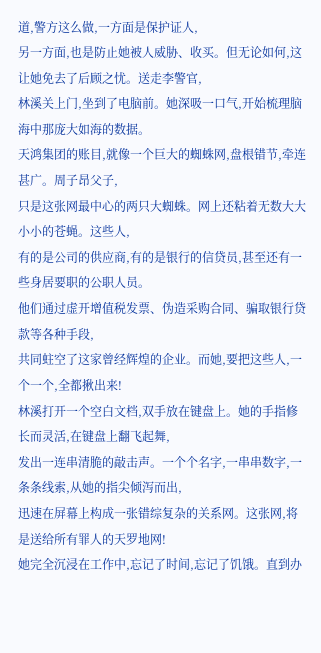道,警方这么做,一方面是保护证人,
另一方面,也是防止她被人威胁、收买。但无论如何,这让她免去了后顾之忧。送走李警官,
林溪关上门,坐到了电脑前。她深吸一口气,开始梳理脑海中那庞大如海的数据。
天鸿集团的账目,就像一个巨大的蜘蛛网,盘根错节,牵连甚广。周子昂父子,
只是这张网最中心的两只大蜘蛛。网上还粘着无数大大小小的苍蝇。这些人,
有的是公司的供应商,有的是银行的信贷员,甚至还有一些身居要职的公职人员。
他们通过虚开增值税发票、伪造采购合同、骗取银行贷款等各种手段,
共同蛀空了这家曾经辉煌的企业。而她,要把这些人,一个一个,全都揪出来!
林溪打开一个空白文档,双手放在键盘上。她的手指修长而灵活,在键盘上翻飞起舞,
发出一连串清脆的敲击声。一个个名字,一串串数字,一条条线索,从她的指尖倾泻而出,
迅速在屏幕上构成一张错综复杂的关系网。这张网,将是送给所有罪人的天罗地网!
她完全沉浸在工作中,忘记了时间,忘记了饥饿。直到办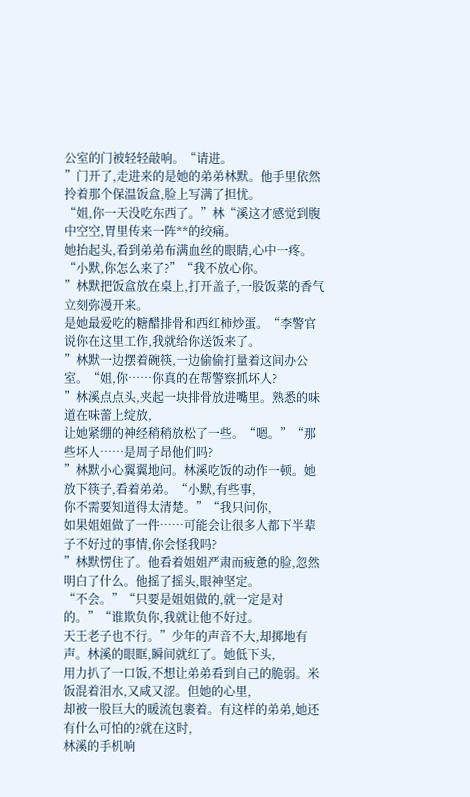公室的门被轻轻敲响。“请进。
”门开了,走进来的是她的弟弟林默。他手里依然拎着那个保温饭盒,脸上写满了担忧。
“姐,你一天没吃东西了。”林“溪这才感觉到腹中空空,胃里传来一阵**的绞痛。
她抬起头,看到弟弟布满血丝的眼睛,心中一疼。“小默,你怎么来了?”“我不放心你。
”林默把饭盒放在桌上,打开盖子,一股饭菜的香气立刻弥漫开来。
是她最爱吃的糖醋排骨和西红柿炒蛋。“李警官说你在这里工作,我就给你送饭来了。
”林默一边摆着碗筷,一边偷偷打量着这间办公室。“姐,你……你真的在帮警察抓坏人?
”林溪点点头,夹起一块排骨放进嘴里。熟悉的味道在味蕾上绽放,
让她紧绷的神经稍稍放松了一些。“嗯。”“那些坏人……是周子昂他们吗?
”林默小心翼翼地问。林溪吃饭的动作一顿。她放下筷子,看着弟弟。“小默,有些事,
你不需要知道得太清楚。”“我只问你,
如果姐姐做了一件……可能会让很多人都下半辈子不好过的事情,你会怪我吗?
”林默愣住了。他看着姐姐严肃而疲惫的脸,忽然明白了什么。他摇了摇头,眼神坚定。
“不会。”“只要是姐姐做的,就一定是对的。”“谁欺负你,我就让他不好过。
天王老子也不行。”少年的声音不大,却掷地有声。林溪的眼眶,瞬间就红了。她低下头,
用力扒了一口饭,不想让弟弟看到自己的脆弱。米饭混着泪水,又咸又涩。但她的心里,
却被一股巨大的暖流包裹着。有这样的弟弟,她还有什么可怕的?就在这时,
林溪的手机响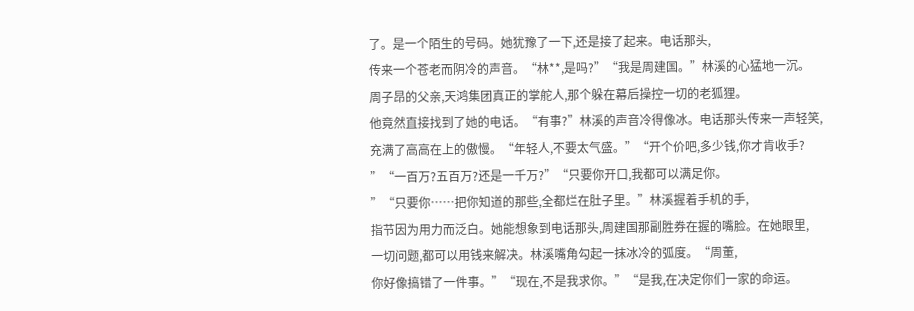了。是一个陌生的号码。她犹豫了一下,还是接了起来。电话那头,
传来一个苍老而阴冷的声音。“林**,是吗?”“我是周建国。”林溪的心猛地一沉。
周子昂的父亲,天鸿集团真正的掌舵人,那个躲在幕后操控一切的老狐狸。
他竟然直接找到了她的电话。“有事?”林溪的声音冷得像冰。电话那头传来一声轻笑,
充满了高高在上的傲慢。“年轻人,不要太气盛。”“开个价吧,多少钱,你才肯收手?
”“一百万?五百万?还是一千万?”“只要你开口,我都可以满足你。
”“只要你……把你知道的那些,全都烂在肚子里。”林溪握着手机的手,
指节因为用力而泛白。她能想象到电话那头,周建国那副胜券在握的嘴脸。在她眼里,
一切问题,都可以用钱来解决。林溪嘴角勾起一抹冰冷的弧度。“周董,
你好像搞错了一件事。”“现在,不是我求你。”“是我,在决定你们一家的命运。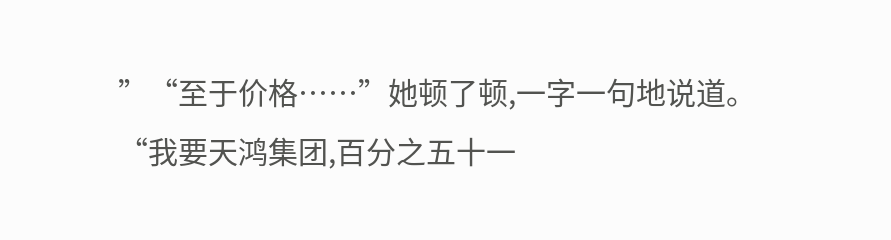”“至于价格……”她顿了顿,一字一句地说道。“我要天鸿集团,百分之五十一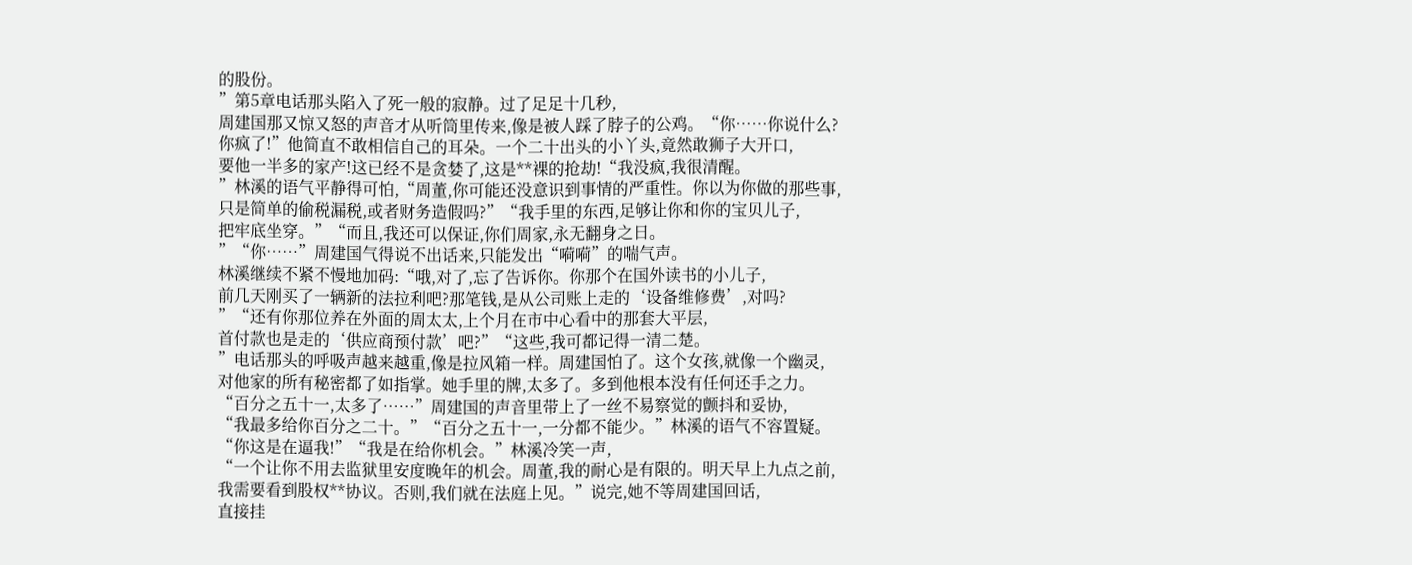的股份。
”第5章电话那头陷入了死一般的寂静。过了足足十几秒,
周建国那又惊又怒的声音才从听筒里传来,像是被人踩了脖子的公鸡。“你……你说什么?
你疯了!”他简直不敢相信自己的耳朵。一个二十出头的小丫头,竟然敢狮子大开口,
要他一半多的家产!这已经不是贪婪了,这是**裸的抢劫!“我没疯,我很清醒。
”林溪的语气平静得可怕,“周董,你可能还没意识到事情的严重性。你以为你做的那些事,
只是简单的偷税漏税,或者财务造假吗?”“我手里的东西,足够让你和你的宝贝儿子,
把牢底坐穿。”“而且,我还可以保证,你们周家,永无翻身之日。
”“你……”周建国气得说不出话来,只能发出“嗬嗬”的喘气声。
林溪继续不紧不慢地加码:“哦,对了,忘了告诉你。你那个在国外读书的小儿子,
前几天刚买了一辆新的法拉利吧?那笔钱,是从公司账上走的‘设备维修费’,对吗?
”“还有你那位养在外面的周太太,上个月在市中心看中的那套大平层,
首付款也是走的‘供应商预付款’吧?”“这些,我可都记得一清二楚。
”电话那头的呼吸声越来越重,像是拉风箱一样。周建国怕了。这个女孩,就像一个幽灵,
对他家的所有秘密都了如指掌。她手里的牌,太多了。多到他根本没有任何还手之力。
“百分之五十一,太多了……”周建国的声音里带上了一丝不易察觉的颤抖和妥协,
“我最多给你百分之二十。”“百分之五十一,一分都不能少。”林溪的语气不容置疑。
“你这是在逼我!”“我是在给你机会。”林溪冷笑一声,
“一个让你不用去监狱里安度晚年的机会。周董,我的耐心是有限的。明天早上九点之前,
我需要看到股权**协议。否则,我们就在法庭上见。”说完,她不等周建国回话,
直接挂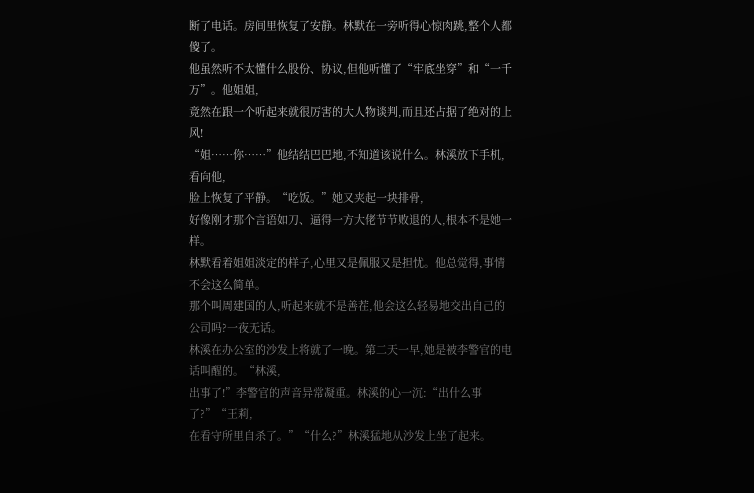断了电话。房间里恢复了安静。林默在一旁听得心惊肉跳,整个人都傻了。
他虽然听不太懂什么股份、协议,但他听懂了“牢底坐穿”和“一千万”。他姐姐,
竟然在跟一个听起来就很厉害的大人物谈判,而且还占据了绝对的上风!
“姐……你……”他结结巴巴地,不知道该说什么。林溪放下手机,看向他,
脸上恢复了平静。“吃饭。”她又夹起一块排骨,
好像刚才那个言语如刀、逼得一方大佬节节败退的人,根本不是她一样。
林默看着姐姐淡定的样子,心里又是佩服又是担忧。他总觉得,事情不会这么简单。
那个叫周建国的人,听起来就不是善茬,他会这么轻易地交出自己的公司吗?一夜无话。
林溪在办公室的沙发上将就了一晚。第二天一早,她是被李警官的电话叫醒的。“林溪,
出事了!”李警官的声音异常凝重。林溪的心一沉:“出什么事了?”“王莉,
在看守所里自杀了。”“什么?”林溪猛地从沙发上坐了起来。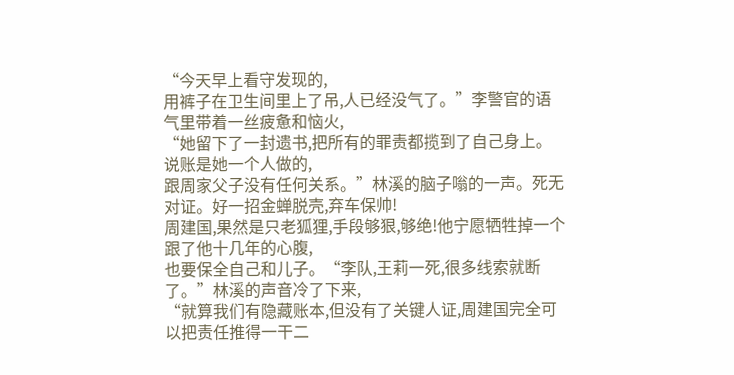“今天早上看守发现的,
用裤子在卫生间里上了吊,人已经没气了。”李警官的语气里带着一丝疲惫和恼火,
“她留下了一封遗书,把所有的罪责都揽到了自己身上。说账是她一个人做的,
跟周家父子没有任何关系。”林溪的脑子嗡的一声。死无对证。好一招金蝉脱壳,弃车保帅!
周建国,果然是只老狐狸,手段够狠,够绝!他宁愿牺牲掉一个跟了他十几年的心腹,
也要保全自己和儿子。“李队,王莉一死,很多线索就断了。”林溪的声音冷了下来,
“就算我们有隐藏账本,但没有了关键人证,周建国完全可以把责任推得一干二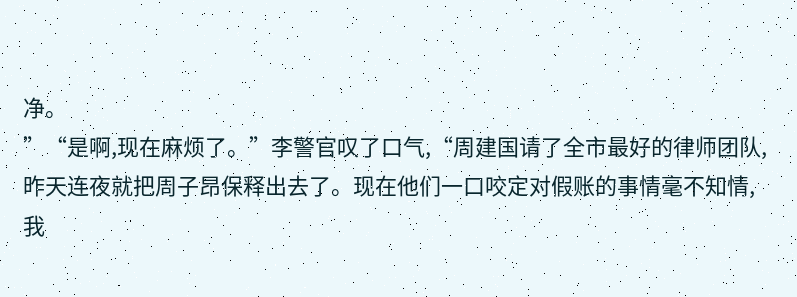净。
”“是啊,现在麻烦了。”李警官叹了口气,“周建国请了全市最好的律师团队,
昨天连夜就把周子昂保释出去了。现在他们一口咬定对假账的事情毫不知情,
我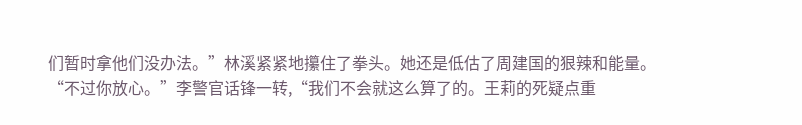们暂时拿他们没办法。”林溪紧紧地攥住了拳头。她还是低估了周建国的狠辣和能量。
“不过你放心。”李警官话锋一转,“我们不会就这么算了的。王莉的死疑点重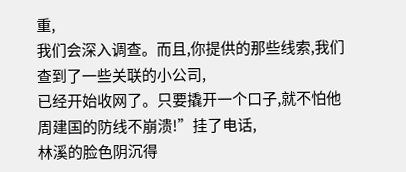重,
我们会深入调查。而且,你提供的那些线索,我们查到了一些关联的小公司,
已经开始收网了。只要撬开一个口子,就不怕他周建国的防线不崩溃!”挂了电话,
林溪的脸色阴沉得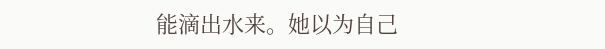能滴出水来。她以为自己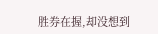胜券在握,却没想到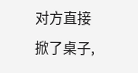对方直接掀了桌子,